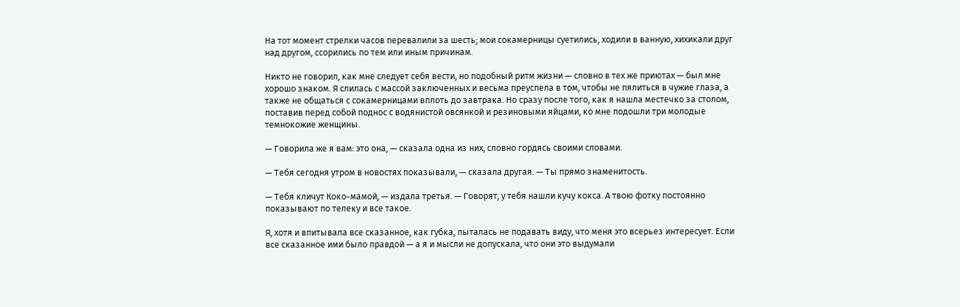На тот момент стрелки часов перевалили за шесть; мои сокамерницы суетились, ходили в ванную, хихикали друг над другом, ссорились по тем или иным причинам.

Никто не говорил, как мне следует себя вести, но подобный ритм жизни — словно в тех же приютах — был мне хорошо знаком. Я слилась с массой заключенных и весьма преуспела в том, чтобы не пялиться в чужие глаза, а также не общаться с сокамерницами вплоть до завтрака. Но сразу после того, как я нашла местечко за столом, поставив перед собой поднос с водянистой овсянкой и резиновыми яйцами, ко мне подошли три молодые темнокожие женщины.

— Говорила же я вам: это она, — сказала одна из них, словно гордясь своими словами.

— Тебя сегодня утром в новостях показывали, — сказала другая. — Ты прямо знаменитость.

— Тебя кличут Коко-мамой, — издала третья. — Говорят, у тебя нашли кучу кокса. А твою фотку постоянно показывают по телеку и все такое.

Я, хотя и впитывала все сказанное, как губка, пыталась не подавать виду, что меня это всерьез интересует. Если все сказанное ими было правдой — а я и мысли не допускала, что они это выдумали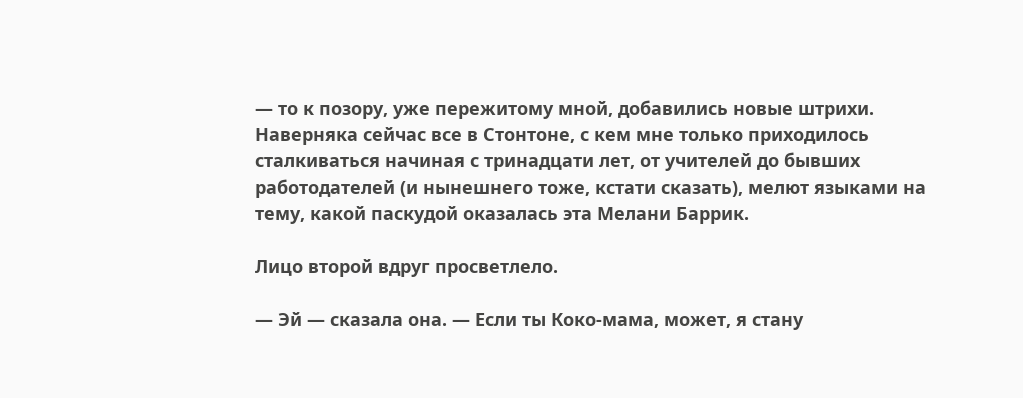— то к позору, уже пережитому мной, добавились новые штрихи. Наверняка сейчас все в Стонтоне, с кем мне только приходилось сталкиваться начиная с тринадцати лет, от учителей до бывших работодателей (и нынешнего тоже, кстати сказать), мелют языками на тему, какой паскудой оказалась эта Мелани Баррик.

Лицо второй вдруг просветлело.

— Эй — сказала она. — Если ты Коко-мама, может, я стану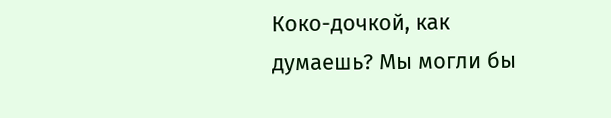Коко-дочкой, как думаешь? Мы могли бы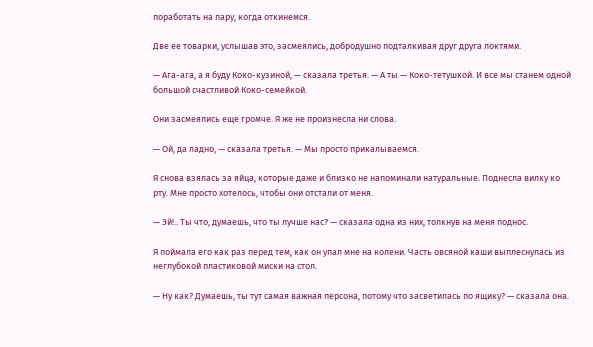поработать на пару, когда откинемся.

Две ее товарки, услышав это, засмеялись, добродушно подталкивая друг друга локтями.

— Ага-ага, а я буду Коко-кузиной, — сказала третья. — А ты — Коко-тетушкой. И все мы станем одной большой счастливой Коко-семейкой.

Они засмеялись еще громче. Я же не произнесла ни слова.

— Ой, да ладно, — сказала третья. — Мы просто прикалываемся.

Я снова взялась за яйца, которые даже и близко не напоминали натуральные. Поднесла вилку ко рту. Мне просто хотелось, чтобы они отстали от меня.

— Эй!.. Ты что, думаешь, что ты лучше нас? — сказала одна из них, толкнув на меня поднос.

Я поймала его как раз перед тем, как он упал мне на колени. Часть овсяной каши выплеснулась из неглубокой пластиковой миски на стол.

— Ну как? Думаешь, ты тут самая важная персона, потому что засветилась по ящику? — сказала она.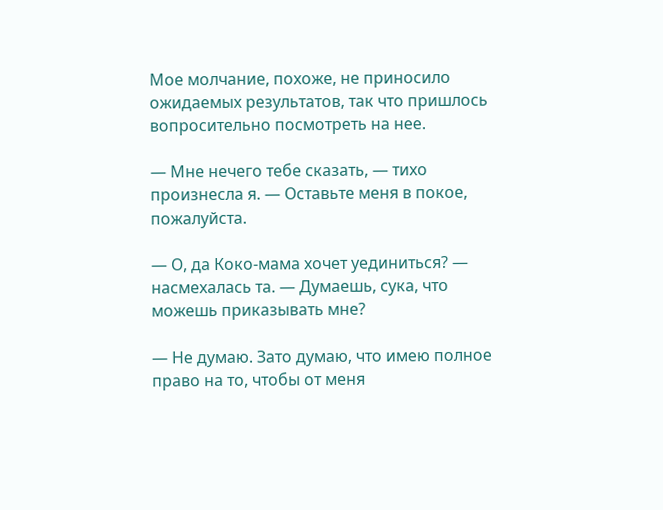Мое молчание, похоже, не приносило ожидаемых результатов, так что пришлось вопросительно посмотреть на нее.

— Мне нечего тебе сказать, — тихо произнесла я. — Оставьте меня в покое, пожалуйста.

— О, да Коко-мама хочет уединиться? — насмехалась та. — Думаешь, сука, что можешь приказывать мне?

— Не думаю. Зато думаю, что имею полное право на то, чтобы от меня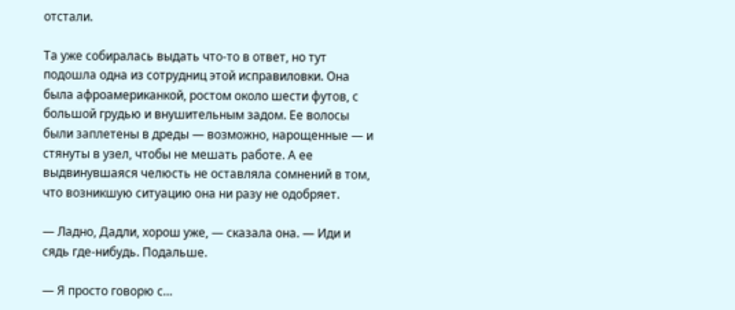отстали.

Та уже собиралась выдать что-то в ответ, но тут подошла одна из сотрудниц этой исправиловки. Она была афроамериканкой, ростом около шести футов, с большой грудью и внушительным задом. Ее волосы были заплетены в дреды — возможно, нарощенные — и стянуты в узел, чтобы не мешать работе. А ее выдвинувшаяся челюсть не оставляла сомнений в том, что возникшую ситуацию она ни разу не одобряет.

— Ладно, Дадли, хорош уже, — сказала она. — Иди и сядь где-нибудь. Подальше.

— Я просто говорю с…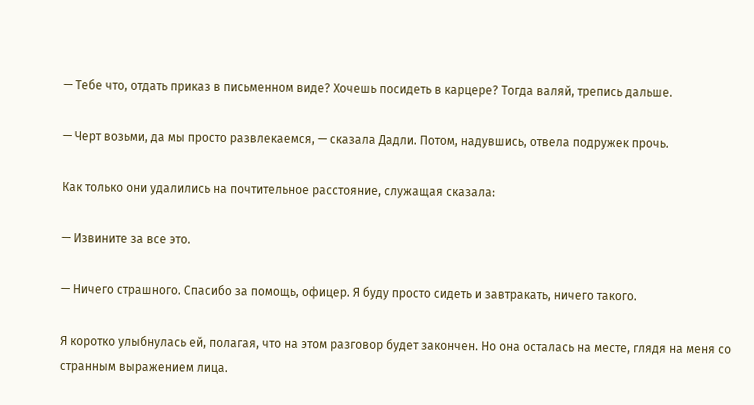— Тебе что, отдать приказ в письменном виде? Хочешь посидеть в карцере? Тогда валяй, трепись дальше.

— Черт возьми, да мы просто развлекаемся, — сказала Дадли. Потом, надувшись, отвела подружек прочь.

Как только они удалились на почтительное расстояние, служащая сказала:

— Извините за все это.

— Ничего страшного. Спасибо за помощь, офицер. Я буду просто сидеть и завтракать, ничего такого.

Я коротко улыбнулась ей, полагая, что на этом разговор будет закончен. Но она осталась на месте, глядя на меня со странным выражением лица.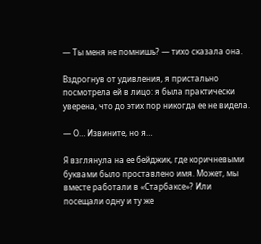— Ты меня не помнишь? — тихо сказала она.

Вздрогнув от удивления, я пристально посмотрела ей в лицо: я была практически уверена, что до этих пор никогда ее не видела.

— О… Извините, но я…

Я взглянула на ее бейджик, где коричневыми буквами было проставлено имя. Может, мы вместе работали в «Старбаксе»? Или посещали одну и ту же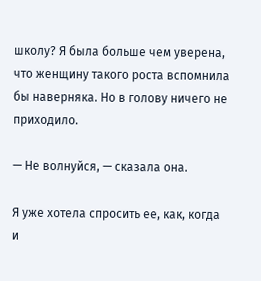школу? Я была больше чем уверена, что женщину такого роста вспомнила бы наверняка. Но в голову ничего не приходило.

— Не волнуйся, — сказала она.

Я уже хотела спросить ее, как, когда и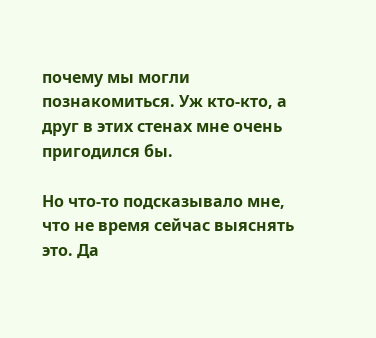почему мы могли познакомиться. Уж кто-кто, а друг в этих стенах мне очень пригодился бы.

Но что-то подсказывало мне, что не время сейчас выяснять это. Да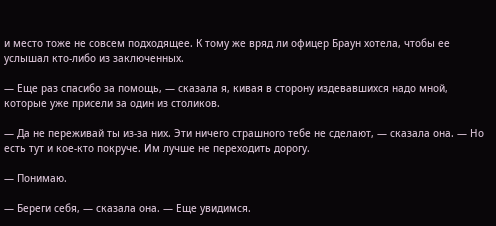и место тоже не совсем подходящее. К тому же вряд ли офицер Браун хотела, чтобы ее услышал кто-либо из заключенных.

— Еще раз спасибо за помощь, — сказала я, кивая в сторону издевавшихся надо мной, которые уже присели за один из столиков.

— Да не переживай ты из-за них. Эти ничего страшного тебе не сделают, — сказала она. — Но есть тут и кое-кто покруче. Им лучше не переходить дорогу.

— Понимаю.

— Береги себя, — сказала она. — Еще увидимся.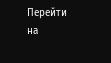Перейти на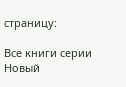страницу:

Все книги серии Новый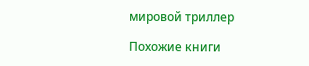мировой триллер

Похожие книги